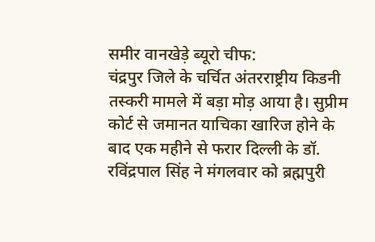समीर वानखेड़े ब्यूरो चीफ:
चंद्रपुर जिले के चर्चित अंतरराष्ट्रीय किडनी तस्करी मामले में बड़ा मोड़ आया है। सुप्रीम कोर्ट से जमानत याचिका खारिज होने के बाद एक महीने से फरार दिल्ली के डॉ. रविंद्रपाल सिंह ने मंगलवार को ब्रह्मपुरी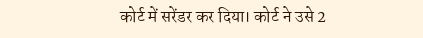कोर्ट में सरेंडर कर दिया। कोर्ट ने उसे 2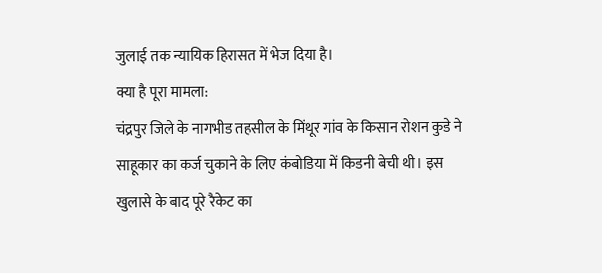जुलाई तक न्यायिक हिरासत में भेज दिया है।
क्या है पूरा मामला:
चंद्रपुर जिले के नागभीड तहसील के मिंथूर गांव के किसान रोशन कुडे ने साहूकार का कर्ज चुकाने के लिए कंबोडिया में किडनी बेची थी। इस खुलासे के बाद पूरे रैकेट का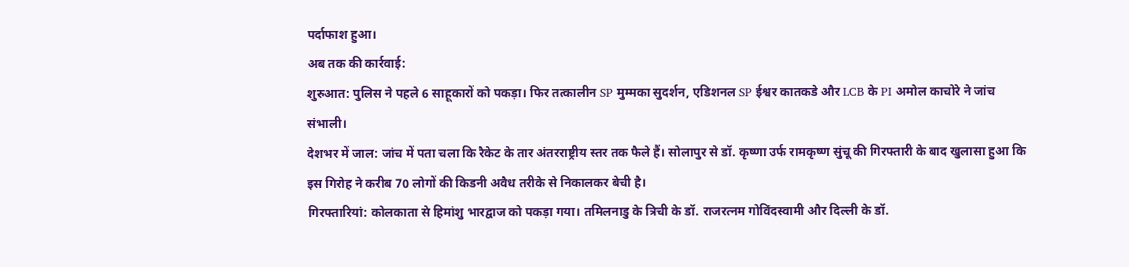पर्दाफाश हुआ।
अब तक की कार्रवाई:
शुरुआत: पुलिस ने पहले 6 साहूकारों को पकड़ा। फिर तत्कालीन SP मुम्मका सुदर्शन, एडिशनल SP ईश्वर कातकडे और LCB के PI अमोल काचोरे ने जांच संभाली।
देशभर में जाल: जांच में पता चला कि रैकेट के तार अंतरराष्ट्रीय स्तर तक फैले हैं। सोलापुर से डॉ. कृष्णा उर्फ रामकृष्ण सुंचू की गिरफ्तारी के बाद खुलासा हुआ कि इस गिरोह ने करीब 70 लोगों की किडनी अवैध तरीके से निकालकर बेची है।
गिरफ्तारियां: कोलकाता से हिमांशु भारद्वाज को पकड़ा गया। तमिलनाडु के त्रिची के डॉ. राजरत्नम गोविंदस्वामी और दिल्ली के डॉ.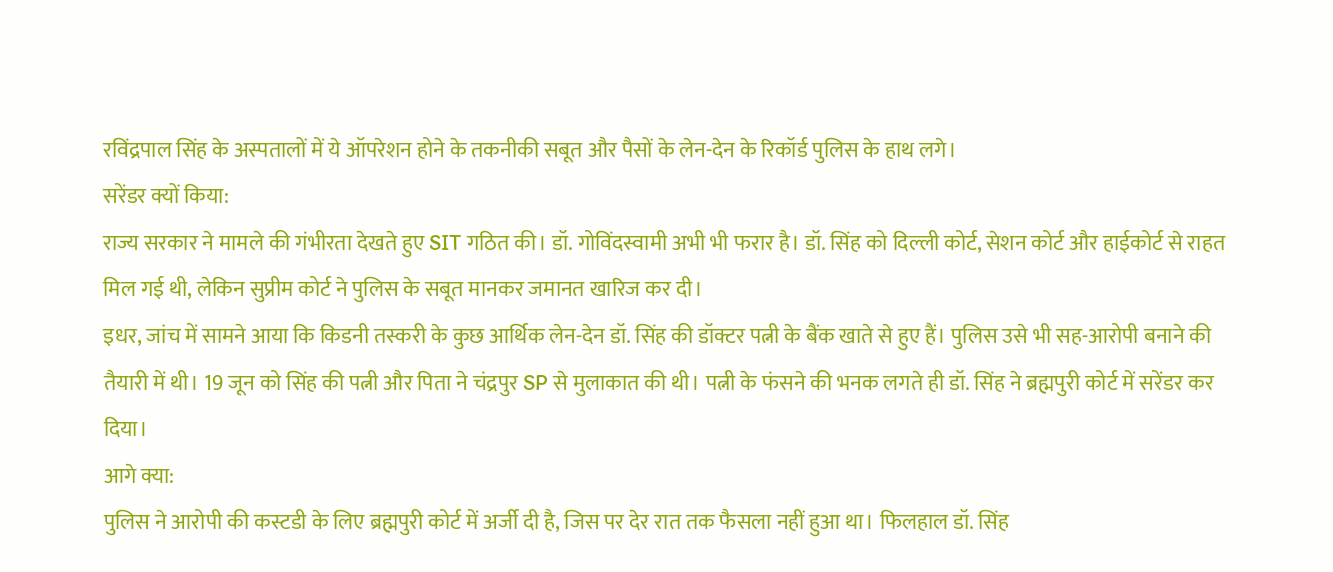रविंद्रपाल सिंह के अस्पतालों में ये ऑपरेशन होने के तकनीकी सबूत और पैसों के लेन-देन के रिकॉर्ड पुलिस के हाथ लगे।
सरेंडर क्यों किया:
राज्य सरकार ने मामले की गंभीरता देखते हुए SIT गठित की। डॉ. गोविंदस्वामी अभी भी फरार है। डॉ. सिंह को दिल्ली कोर्ट, सेशन कोर्ट और हाईकोर्ट से राहत मिल गई थी, लेकिन सुप्रीम कोर्ट ने पुलिस के सबूत मानकर जमानत खारिज कर दी।
इधर, जांच में सामने आया कि किडनी तस्करी के कुछ आर्थिक लेन-देन डॉ. सिंह की डॉक्टर पत्नी के बैंक खाते से हुए हैं। पुलिस उसे भी सह-आरोपी बनाने की तैयारी में थी। 19 जून को सिंह की पत्नी और पिता ने चंद्रपुर SP से मुलाकात की थी। पत्नी के फंसने की भनक लगते ही डॉ. सिंह ने ब्रह्मपुरी कोर्ट में सरेंडर कर दिया।
आगे क्या:
पुलिस ने आरोपी की कस्टडी के लिए ब्रह्मपुरी कोर्ट में अर्जी दी है, जिस पर देर रात तक फैसला नहीं हुआ था। फिलहाल डॉ. सिंह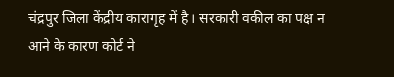चंद्रपुर जिला केंद्रीय कारागृह में है। सरकारी वकील का पक्ष न आने के कारण कोर्ट ने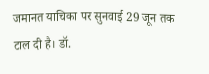जमानत याचिका पर सुनवाई 29 जून तक टाल दी है। डॉ.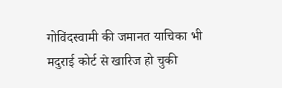गोविंदस्वामी की जमानत याचिका भी मदुराई कोर्ट से खारिज हो चुकी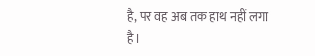है, पर वह अब तक हाथ नहीं लगा है।